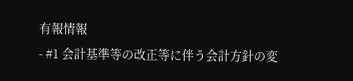有報情報
- #1 会計基準等の改正等に伴う会計方針の変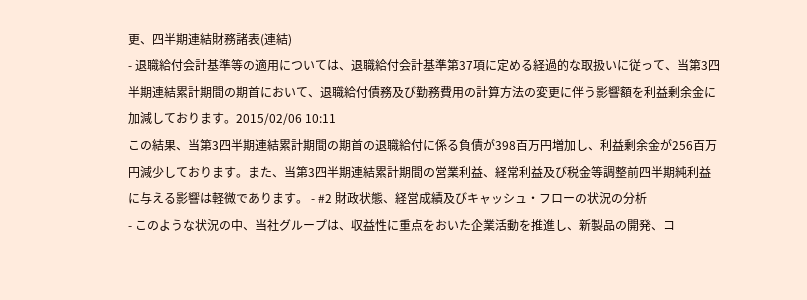更、四半期連結財務諸表(連結)
- 退職給付会計基準等の適用については、退職給付会計基準第37項に定める経過的な取扱いに従って、当第3四半期連結累計期間の期首において、退職給付債務及び勤務費用の計算方法の変更に伴う影響額を利益剰余金に加減しております。2015/02/06 10:11
この結果、当第3四半期連結累計期間の期首の退職給付に係る負債が398百万円増加し、利益剰余金が256百万円減少しております。また、当第3四半期連結累計期間の営業利益、経常利益及び税金等調整前四半期純利益に与える影響は軽微であります。 - #2 財政状態、経営成績及びキャッシュ・フローの状況の分析
- このような状況の中、当社グループは、収益性に重点をおいた企業活動を推進し、新製品の開発、コ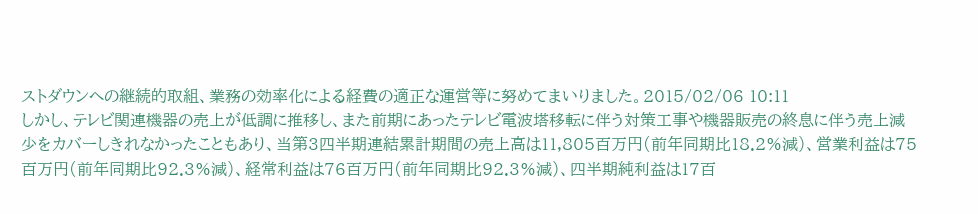ストダウンへの継続的取組、業務の効率化による経費の適正な運営等に努めてまいりました。2015/02/06 10:11
しかし、テレビ関連機器の売上が低調に推移し、また前期にあったテレビ電波塔移転に伴う対策工事や機器販売の終息に伴う売上減少をカバーしきれなかったこともあり、当第3四半期連結累計期間の売上高は11,805百万円(前年同期比18.2%減)、営業利益は75百万円(前年同期比92.3%減)、経常利益は76百万円(前年同期比92.3%減)、四半期純利益は17百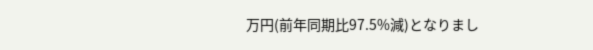万円(前年同期比97.5%減)となりまし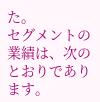た。
セグメントの業績は、次のとおりであります。